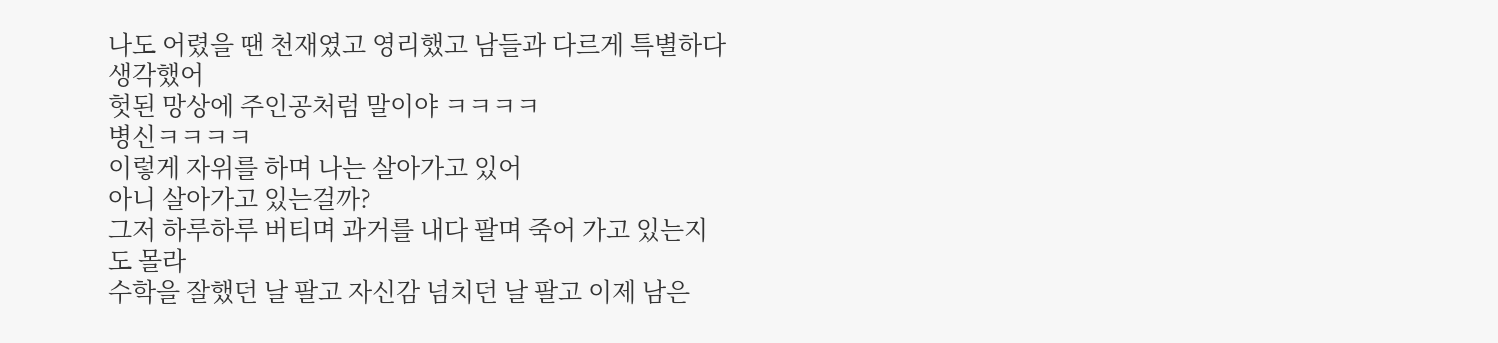나도 어렸을 땐 천재였고 영리했고 남들과 다르게 특별하다 생각했어
헛된 망상에 주인공처럼 말이야 ㅋㅋㅋㅋ
병신ㅋㅋㅋㅋ
이렇게 자위를 하며 나는 살아가고 있어
아니 살아가고 있는걸까?
그저 하루하루 버티며 과거를 내다 팔며 죽어 가고 있는지도 몰라
수학을 잘했던 날 팔고 자신감 넘치던 날 팔고 이제 남은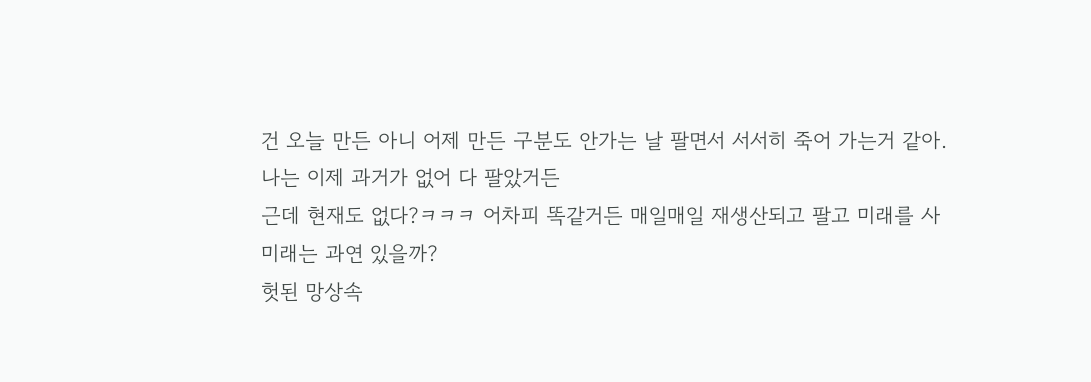건 오늘 만든 아니 어제 만든 구분도 안가는 날 팔면서 서서히 죽어 가는거 같아.
나는 이제 과거가 없어 다 팔았거든
근데 현재도 없다?ㅋㅋㅋ 어차피 똑같거든 매일매일 재생산되고 팔고 미래를 사
미래는 과연 있을까?
헛된 망상속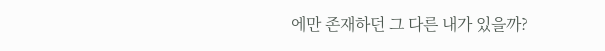에만 존재하던 그 다른 내가 있을까?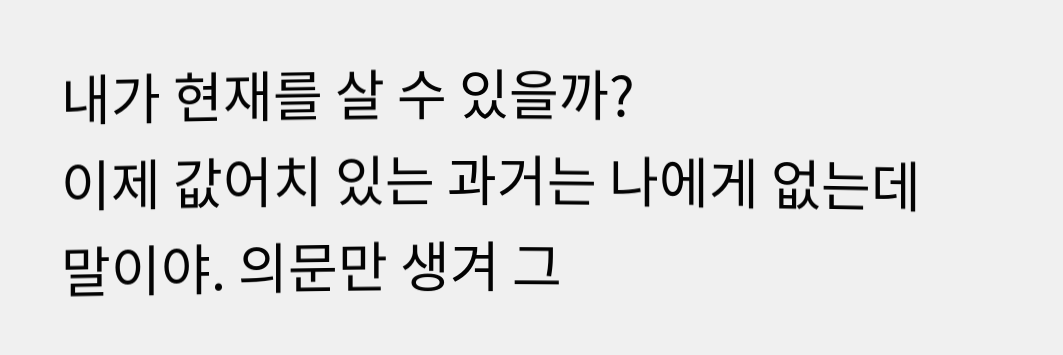내가 현재를 살 수 있을까?
이제 값어치 있는 과거는 나에게 없는데 말이야. 의문만 생겨 그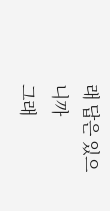래 답은 있으니까
그래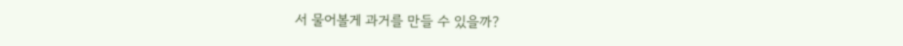서 물어볼게 과거를 만들 수 있을까?